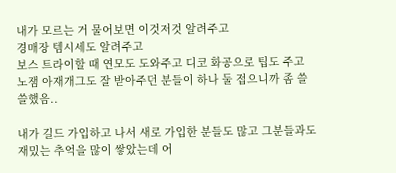내가 모르는 거 물어보면 이것저것 알려주고
경매장 템시세도 알려주고
보스 트라이할 때 연모도 도와주고 디코 화공으로 팁도 주고
노잼 아재개그도 잘 받아주던 분들이 하나 둘 접으니까 좀 쓸쓸했음..

내가 길드 가입하고 나서 새로 가입한 분들도 많고 그분들과도 재밌는 추억을 많이 쌓았는데 어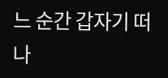느 순간 갑자기 떠나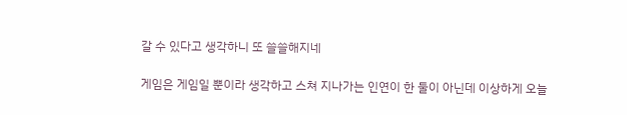갈 수 있다고 생각하니 또 쓸쓸해지네

게임은 게임일 뿐이라 생각하고 스쳐 지나가는 인연이 한 둘이 아닌데 이상하게 오늘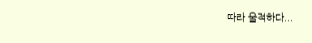따라 울적하다...